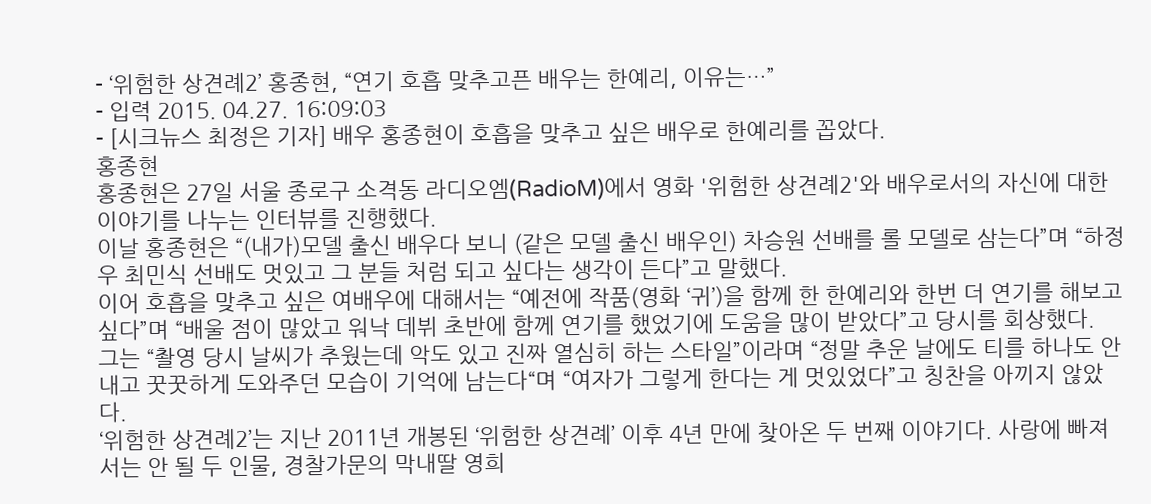- ‘위험한 상견례2’ 홍종현, “연기 호흡 맞추고픈 배우는 한예리, 이유는…”
- 입력 2015. 04.27. 16:09:03
- [시크뉴스 최정은 기자] 배우 홍종현이 호흡을 맞추고 싶은 배우로 한예리를 꼽았다.
홍종현
홍종현은 27일 서울 종로구 소격동 라디오엠(RadioM)에서 영화 '위험한 상견례2'와 배우로서의 자신에 대한 이야기를 나누는 인터뷰를 진행했다.
이날 홍종현은 “(내가)모델 출신 배우다 보니 (같은 모델 출신 배우인) 차승원 선배를 롤 모델로 삼는다”며 “하정우 최민식 선배도 멋있고 그 분들 처럼 되고 싶다는 생각이 든다”고 말했다.
이어 호흡을 맞추고 싶은 여배우에 대해서는 “예전에 작품(영화 ‘귀’)을 함께 한 한예리와 한번 더 연기를 해보고 싶다”며 “배울 점이 많았고 워낙 데뷔 초반에 함께 연기를 했었기에 도움을 많이 받았다”고 당시를 회상했다.
그는 “촬영 당시 날씨가 추웠는데 악도 있고 진짜 열심히 하는 스타일”이라며 “정말 추운 날에도 티를 하나도 안내고 꿋꿋하게 도와주던 모습이 기억에 남는다“며 “여자가 그렇게 한다는 게 멋있었다”고 칭찬을 아끼지 않았다.
‘위험한 상견례2’는 지난 2011년 개봉된 ‘위험한 상견례’ 이후 4년 만에 찾아온 두 번째 이야기다. 사랑에 빠져서는 안 될 두 인물, 경찰가문의 막내딸 영희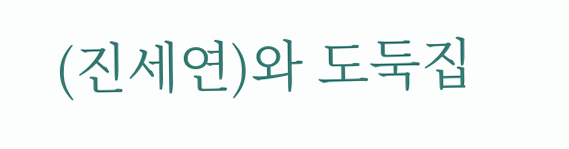(진세연)와 도둑집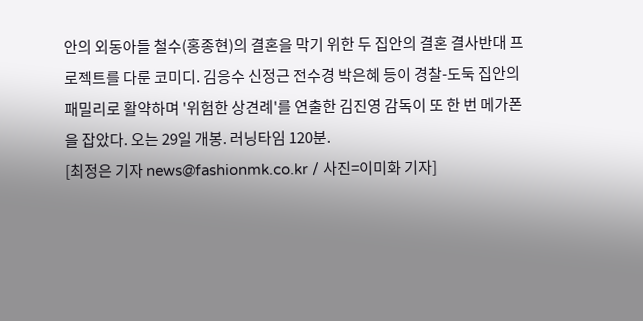안의 외동아들 철수(홍종현)의 결혼을 막기 위한 두 집안의 결혼 결사반대 프로젝트를 다룬 코미디. 김응수 신정근 전수경 박은혜 등이 경찰-도둑 집안의 패밀리로 활약하며 '위험한 상견례'를 연출한 김진영 감독이 또 한 번 메가폰을 잡았다. 오는 29일 개봉. 러닝타임 120분.
[최정은 기자 news@fashionmk.co.kr / 사진=이미화 기자]